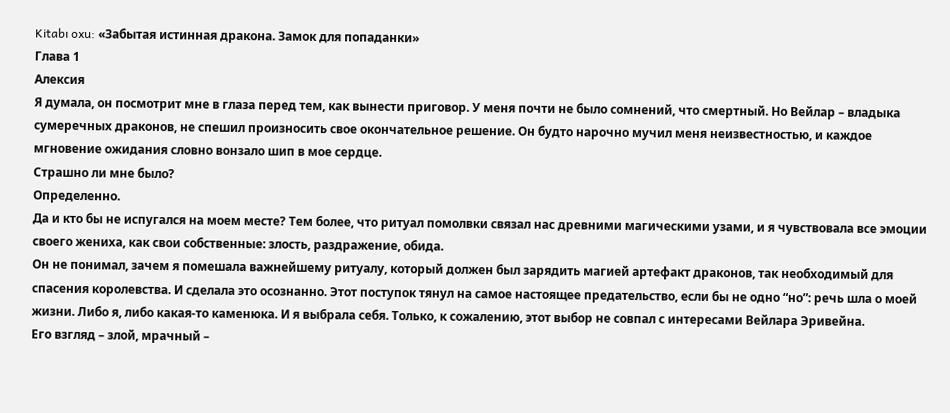Kitabı oxu: «Забытая истинная дракона. Замок для попаданки»
Глава 1
Алексия
Я думала, он посмотрит мне в глаза перед тем, как вынести приговор. У меня почти не было сомнений, что смертный. Но Вейлар – владыка сумеречных драконов, не спешил произносить свое окончательное решение. Он будто нарочно мучил меня неизвестностью, и каждое мгновение ожидания словно вонзало шип в мое сердце.
Страшно ли мне было?
Определенно.
Да и кто бы не испугался на моем месте? Тем более, что ритуал помолвки связал нас древними магическими узами, и я чувствовала все эмоции своего жениха, как свои собственные: злость, раздражение, обида.
Он не понимал, зачем я помешала важнейшему ритуалу, который должен был зарядить магией артефакт драконов, так необходимый для спасения королевства. И сделала это осознанно. Этот поступок тянул на самое настоящее предательство, если бы не одно “но”: речь шла о моей жизни. Либо я, либо какая-то каменюка. И я выбрала себя. Только, к сожалению, этот выбор не совпал с интересами Вейлара Эривейна.
Его взгляд – злой, мрачный –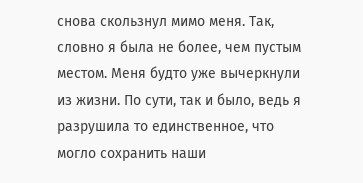снова скользнул мимо меня. Так, словно я была не более, чем пустым местом. Меня будто уже вычеркнули из жизни. По сути, так и было, ведь я разрушила то единственное, что могло сохранить наши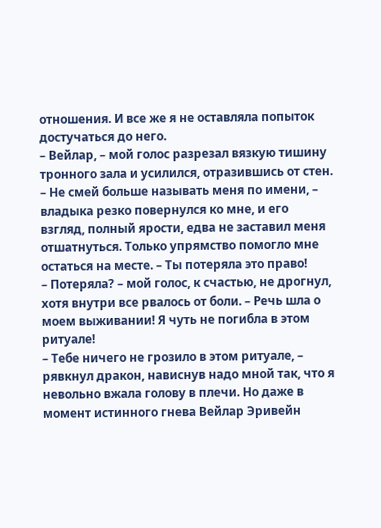отношения. И все же я не оставляла попыток достучаться до него.
– Вейлар, – мой голос разрезал вязкую тишину тронного зала и усилился, отразившись от стен.
– Не смей больше называть меня по имени, – владыка резко повернулся ко мне, и его взгляд, полный ярости, едва не заставил меня отшатнуться. Только упрямство помогло мне остаться на месте. – Ты потеряла это право!
– Потеряла? – мой голос, к счастью, не дрогнул, хотя внутри все рвалось от боли. – Речь шла о моем выживании! Я чуть не погибла в этом ритуале!
– Тебе ничего не грозило в этом ритуале, – рявкнул дракон, нависнув надо мной так, что я невольно вжала голову в плечи. Но даже в момент истинного гнева Вейлар Эривейн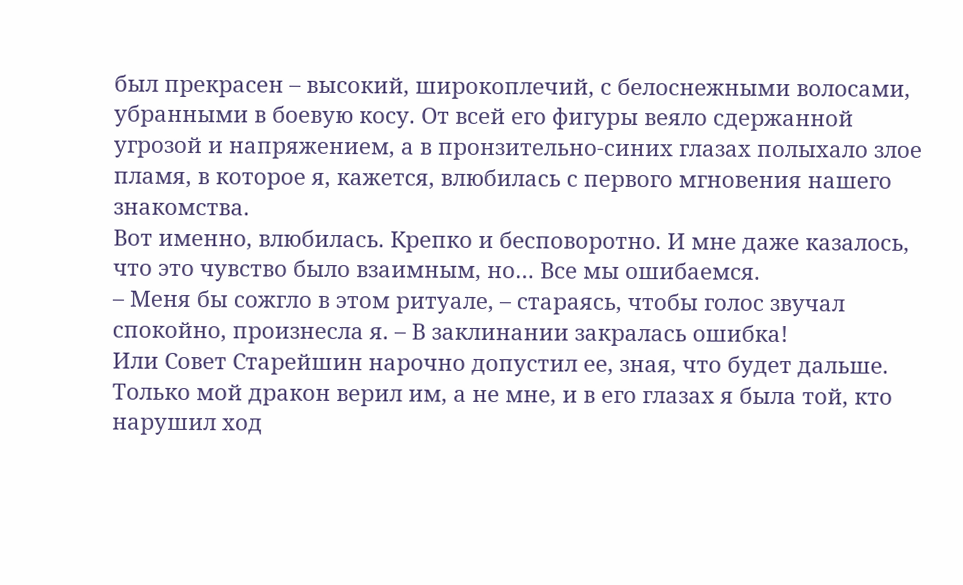был прекрасен – высокий, широкоплечий, с белоснежными волосами, убранными в боевую косу. От всей его фигуры веяло сдержанной угрозой и напряжением, а в пронзительно-синих глазах полыхало злое пламя, в которое я, кажется, влюбилась с первого мгновения нашего знакомства.
Вот именно, влюбилась. Крепко и бесповоротно. И мне даже казалось, что это чувство было взаимным, но… Все мы ошибаемся.
– Меня бы сожгло в этом ритуале, – стараясь, чтобы голос звучал спокойно, произнесла я. – В заклинании закралась ошибка!
Или Совет Старейшин нарочно допустил ее, зная, что будет дальше. Только мой дракон верил им, а не мне, и в его глазах я была той, кто нарушил ход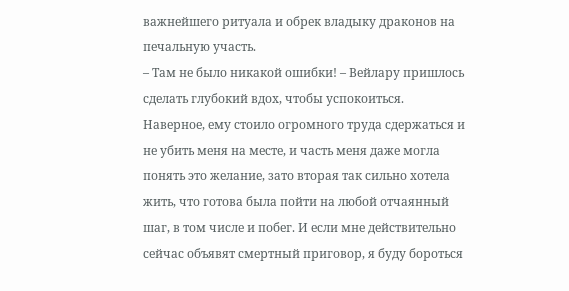важнейшего ритуала и обрек владыку драконов на печальную участь.
– Там не было никакой ошибки! – Вейлару пришлось сделать глубокий вдох, чтобы успокоиться. Наверное, ему стоило огромного труда сдержаться и не убить меня на месте, и часть меня даже могла понять это желание, зато вторая так сильно хотела жить, что готова была пойти на любой отчаянный шаг, в том числе и побег. И если мне действительно сейчас объявят смертный приговор, я буду бороться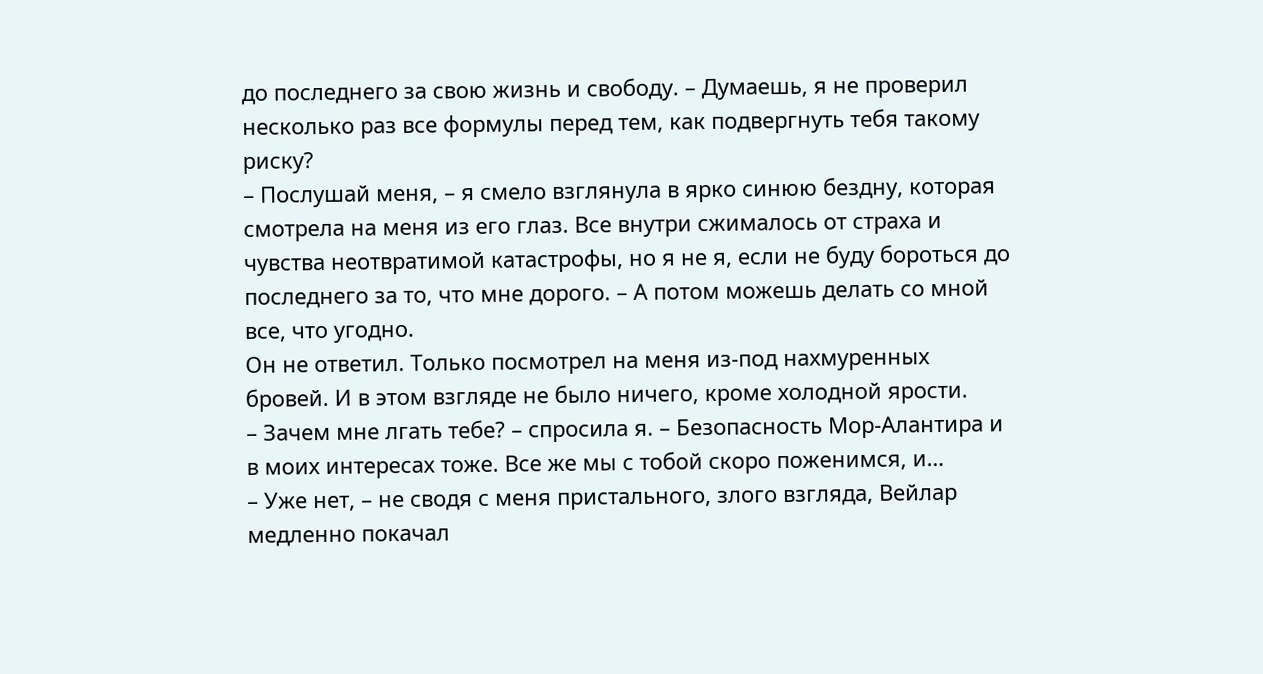до последнего за свою жизнь и свободу. – Думаешь, я не проверил несколько раз все формулы перед тем, как подвергнуть тебя такому риску?
– Послушай меня, – я смело взглянула в ярко синюю бездну, которая смотрела на меня из его глаз. Все внутри сжималось от страха и чувства неотвратимой катастрофы, но я не я, если не буду бороться до последнего за то, что мне дорого. – А потом можешь делать со мной все, что угодно.
Он не ответил. Только посмотрел на меня из-под нахмуренных бровей. И в этом взгляде не было ничего, кроме холодной ярости.
– Зачем мне лгать тебе? – спросила я. – Безопасность Мор-Алантира и в моих интересах тоже. Все же мы с тобой скоро поженимся, и…
– Уже нет, – не сводя с меня пристального, злого взгляда, Вейлар медленно покачал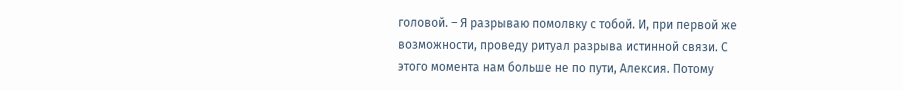головой. – Я разрываю помолвку с тобой. И, при первой же возможности, проведу ритуал разрыва истинной связи. С этого момента нам больше не по пути, Алексия. Потому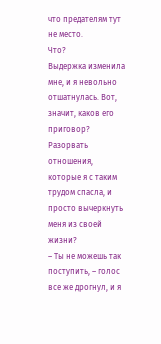что предателям тут не место.
Что?
Выдержка изменила мне, и я невольно отшатнулась. Вот, значит, каков его приговор? Разорвать отношения, которые я с таким трудом спасла, и просто вычеркнуть меня из своей жизни?
– Ты не можешь так поступить, – голос все же дрогнул, и я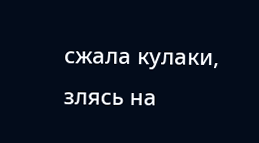сжала кулаки, злясь на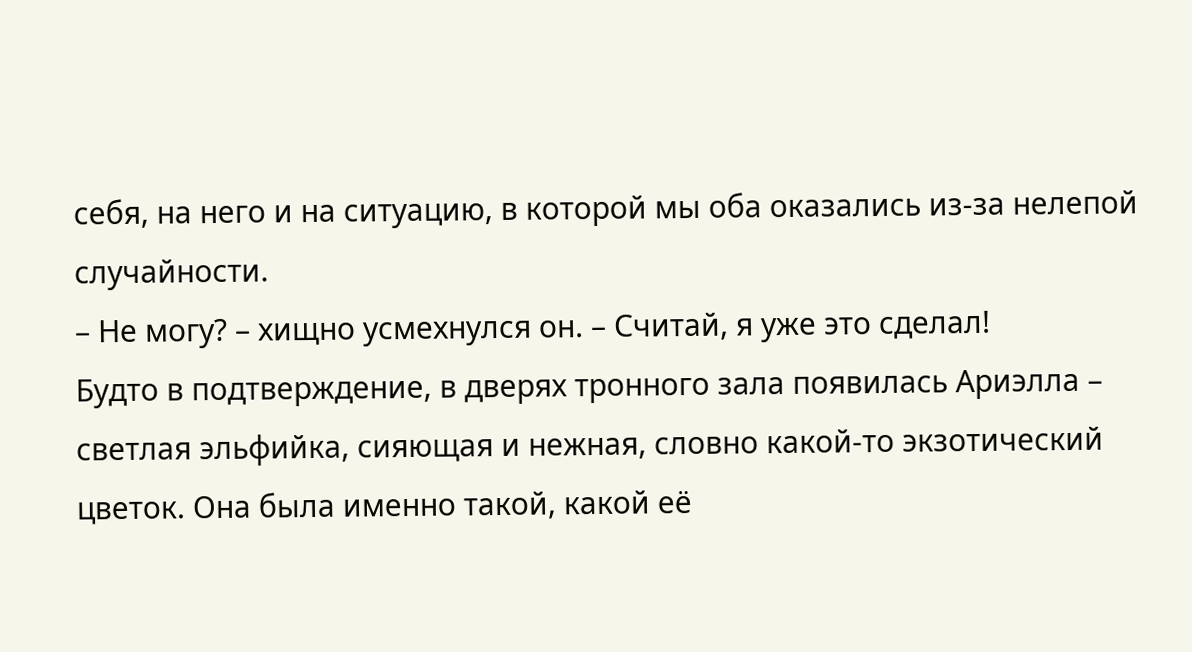себя, на него и на ситуацию, в которой мы оба оказались из-за нелепой случайности.
– Не могу? – хищно усмехнулся он. – Считай, я уже это сделал!
Будто в подтверждение, в дверях тронного зала появилась Ариэлла – светлая эльфийка, сияющая и нежная, словно какой-то экзотический цветок. Она была именно такой, какой её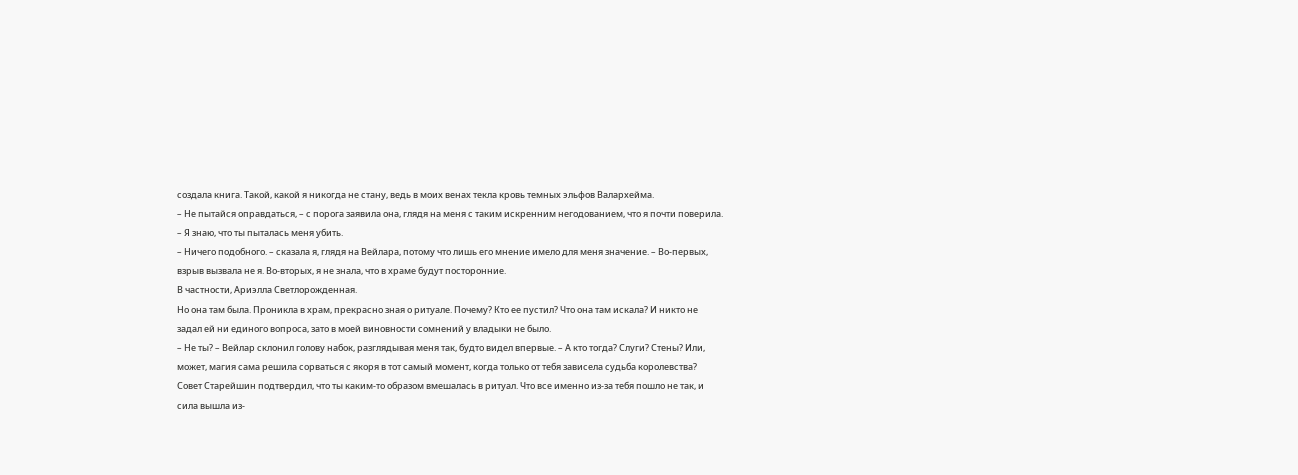создала книга. Такой, какой я никогда не стану, ведь в моих венах текла кровь темных эльфов Валархейма.
– Не пытайся оправдаться, – с порога заявила она, глядя на меня с таким искренним негодованием, что я почти поверила. – Я знаю, что ты пыталась меня убить.
– Ничего подобного. – сказала я, глядя на Вейлара, потому что лишь его мнение имело для меня значение. – Во-первых, взрыв вызвала не я. Во-вторых, я не знала, что в храме будут посторонние.
В частности, Ариэлла Светлорожденная.
Но она там была. Проникла в храм, прекрасно зная о ритуале. Почему? Кто ее пустил? Что она там искала? И никто не задал ей ни единого вопроса, зато в моей виновности сомнений у владыки не было.
– Не ты? – Вейлар склонил голову набок, разглядывая меня так, будто видел впервые. – А кто тогда? Слуги? Стены? Или, может, магия сама решила сорваться с якоря в тот самый момент, когда только от тебя зависела судьба королевства? Совет Старейшин подтвердил, что ты каким-то образом вмешалась в ритуал. Что все именно из-за тебя пошло не так, и сила вышла из-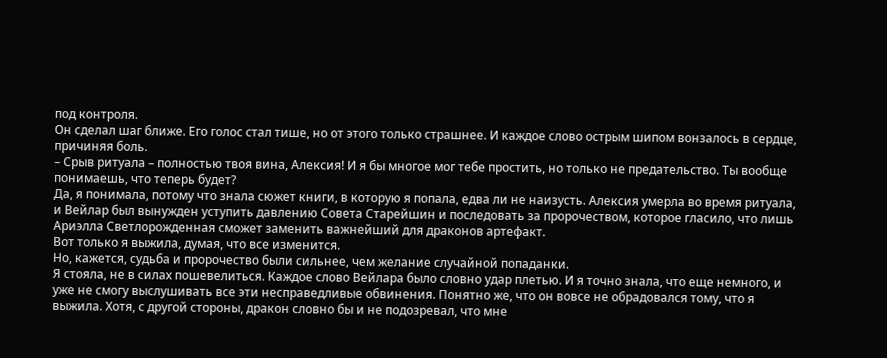под контроля.
Он сделал шаг ближе. Его голос стал тише, но от этого только страшнее. И каждое слово острым шипом вонзалось в сердце, причиняя боль.
– Срыв ритуала – полностью твоя вина, Алексия! И я бы многое мог тебе простить, но только не предательство. Ты вообще понимаешь, что теперь будет?
Да, я понимала, потому что знала сюжет книги, в которую я попала, едва ли не наизусть. Алексия умерла во время ритуала, и Вейлар был вынужден уступить давлению Совета Старейшин и последовать за пророчеством, которое гласило, что лишь Ариэлла Светлорожденная сможет заменить важнейший для драконов артефакт.
Вот только я выжила, думая, что все изменится.
Но, кажется, судьба и пророчество были сильнее, чем желание случайной попаданки.
Я стояла, не в силах пошевелиться. Каждое слово Вейлара было словно удар плетью. И я точно знала, что еще немного, и уже не смогу выслушивать все эти несправедливые обвинения. Понятно же, что он вовсе не обрадовался тому, что я выжила. Хотя, с другой стороны, дракон словно бы и не подозревал, что мне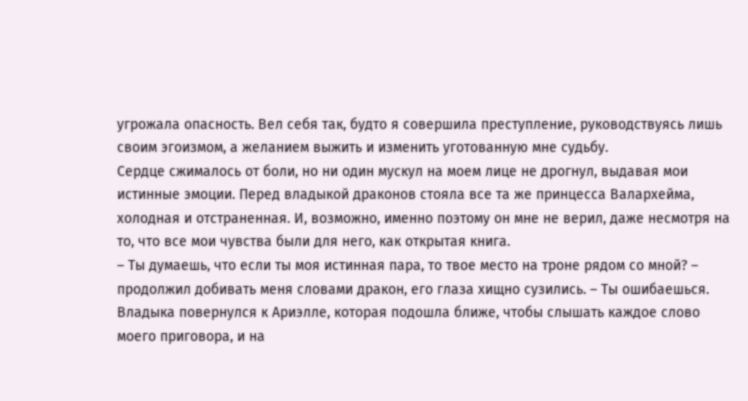угрожала опасность. Вел себя так, будто я совершила преступление, руководствуясь лишь своим эгоизмом, а желанием выжить и изменить уготованную мне судьбу.
Сердце сжималось от боли, но ни один мускул на моем лице не дрогнул, выдавая мои истинные эмоции. Перед владыкой драконов стояла все та же принцесса Валархейма, холодная и отстраненная. И, возможно, именно поэтому он мне не верил, даже несмотря на то, что все мои чувства были для него, как открытая книга.
– Ты думаешь, что если ты моя истинная пара, то твое место на троне рядом со мной? – продолжил добивать меня словами дракон, его глаза хищно сузились. – Ты ошибаешься.
Владыка повернулся к Ариэлле, которая подошла ближе, чтобы слышать каждое слово моего приговора, и на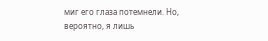миг его глаза потемнели. Но, вероятно, я лишь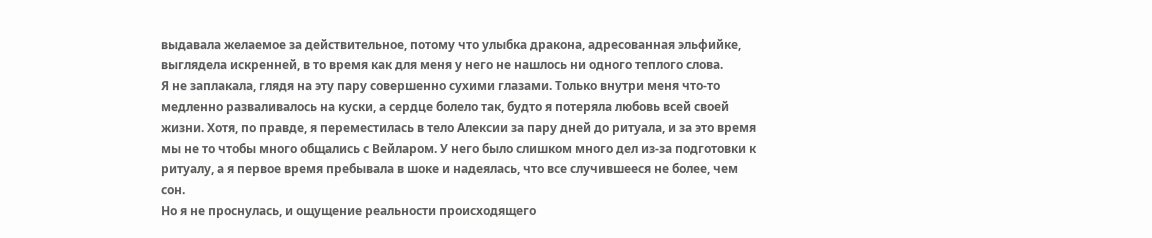выдавала желаемое за действительное, потому что улыбка дракона, адресованная эльфийке, выглядела искренней, в то время как для меня у него не нашлось ни одного теплого слова.
Я не заплакала, глядя на эту пару совершенно сухими глазами. Только внутри меня что-то медленно разваливалось на куски, а сердце болело так, будто я потеряла любовь всей своей жизни. Хотя, по правде, я переместилась в тело Алексии за пару дней до ритуала, и за это время мы не то чтобы много общались с Вейларом. У него было слишком много дел из-за подготовки к ритуалу, а я первое время пребывала в шоке и надеялась, что все случившееся не более, чем сон.
Но я не проснулась, и ощущение реальности происходящего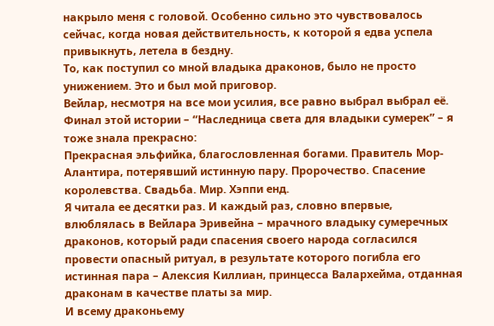накрыло меня с головой. Особенно сильно это чувствовалось сейчас, когда новая действительность, к которой я едва успела привыкнуть, летела в бездну.
То, как поступил со мной владыка драконов, было не просто унижением. Это и был мой приговор.
Вейлар, несмотря на все мои усилия, все равно выбрал выбрал её.
Финал этой истории – “Наследница света для владыки сумерек” – я тоже знала прекрасно:
Прекрасная эльфийка, благословленная богами. Правитель Мор-Алантира, потерявший истинную пару. Пророчество. Спасение королевства. Свадьба. Мир. Хэппи енд.
Я читала ее десятки раз. И каждый раз, словно впервые, влюблялась в Вейлара Эривейна – мрачного владыку сумеречных драконов, который ради спасения своего народа согласился провести опасный ритуал, в результате которого погибла его истинная пара – Алексия Киллиан, принцесса Валархейма, отданная драконам в качестве платы за мир.
И всему драконьему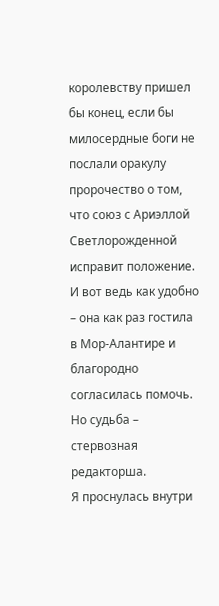королевству пришел бы конец, если бы милосердные боги не послали оракулу пророчество о том, что союз с Ариэллой Светлорожденной исправит положение. И вот ведь как удобно – она как раз гостила в Мор-Алантире и благородно согласилась помочь.
Но судьба – стервозная редакторша.
Я проснулась внутри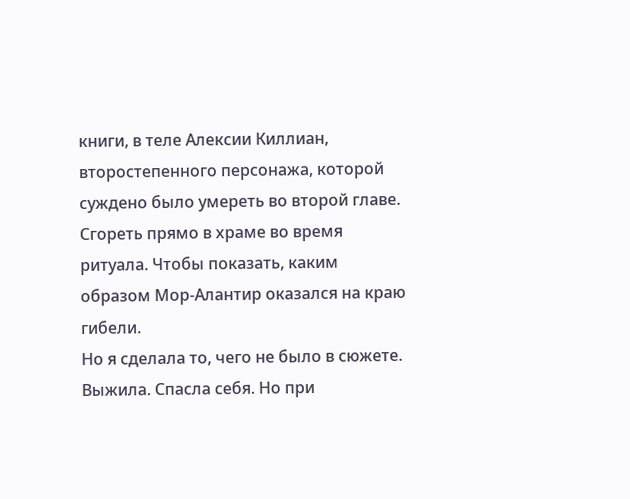книги, в теле Алексии Киллиан, второстепенного персонажа, которой суждено было умереть во второй главе. Сгореть прямо в храме во время ритуала. Чтобы показать, каким образом Мор-Алантир оказался на краю гибели.
Но я сделала то, чего не было в сюжете. Выжила. Спасла себя. Но при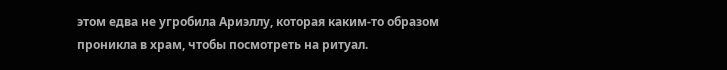этом едва не угробила Ариэллу, которая каким-то образом проникла в храм, чтобы посмотреть на ритуал.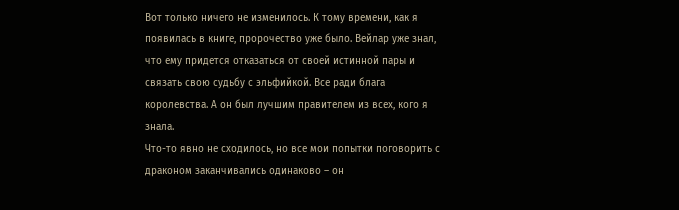Вот только ничего не изменилось. К тому времени, как я появилась в книге, пророчество уже было. Вейлар уже знал, что ему придется отказаться от своей истинной пары и связать свою судьбу с эльфийкой. Все ради блага королевства. А он был лучшим правителем из всех, кого я знала.
Что-то явно не сходилось, но все мои попытки поговорить с драконом заканчивались одинаково – он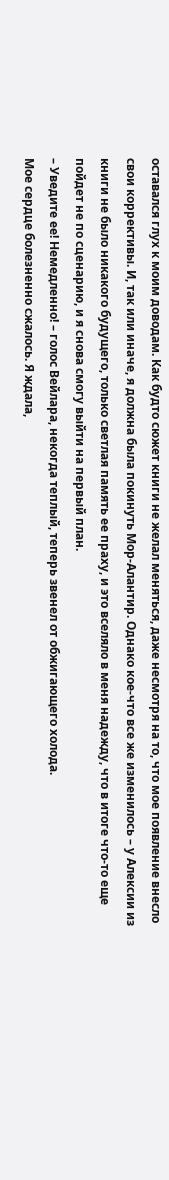оставался глух к моим доводам. Как будто сюжет книги не желал меняться, даже несмотря на то, что мое появление внесло свои коррективы. И, так или иначе, я должна была покинуть Мор-Алантир. Однако кое-что все же изменилось – у Алексии из книги не было никакого будущего, только светлая память ее праху, и это вселяло в меня надежду, что в итоге что-то еще пойдет не по сценарию, и я снова смогу выйти на первый план.
– Уведите ее! Немедленно! – голос Вейлара, некогда теплый, теперь звенел от обжигающего холода.
Мое сердце болезненно сжалось. Я ждала,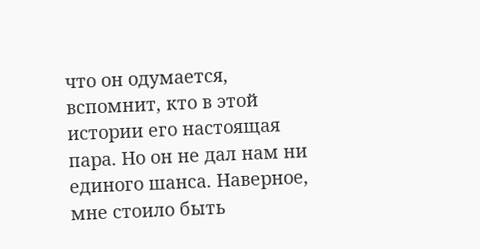что он одумается, вспомнит, кто в этой истории его настоящая пара. Но он не дал нам ни единого шанса. Наверное, мне стоило быть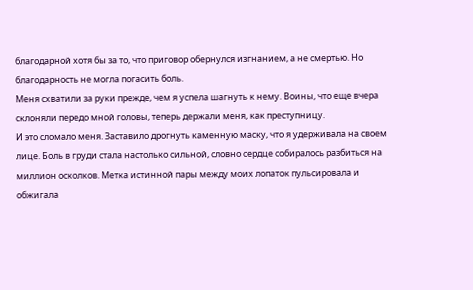благодарной хотя бы за то, что приговор обернулся изгнанием, а не смертью. Но благодарность не могла погасить боль.
Меня схватили за руки прежде, чем я успела шагнуть к нему. Воины, что еще вчера склоняли передо мной головы, теперь держали меня, как преступницу.
И это сломало меня. Заставило дрогнуть каменную маску, что я удерживала на своем лице. Боль в груди стала настолько сильной, словно сердце собиралось разбиться на миллион осколков. Метка истинной пары между моих лопаток пульсировала и обжигала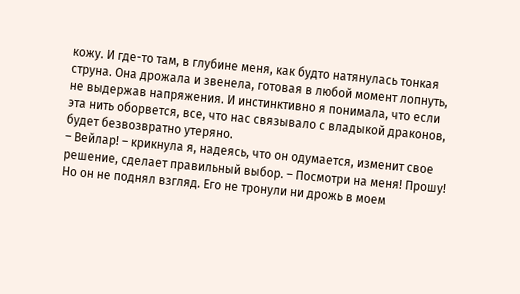кожу. И где-то там, в глубине меня, как будто натянулась тонкая струна. Она дрожала и звенела, готовая в любой момент лопнуть, не выдержав напряжения. И инстинктивно я понимала, что если эта нить оборвется, все, что нас связывало с владыкой драконов, будет безвозвратно утеряно.
– Вейлар! – крикнула я, надеясь, что он одумается, изменит свое решение, сделает правильный выбор. – Посмотри на меня! Прошу!
Но он не поднял взгляд. Его не тронули ни дрожь в моем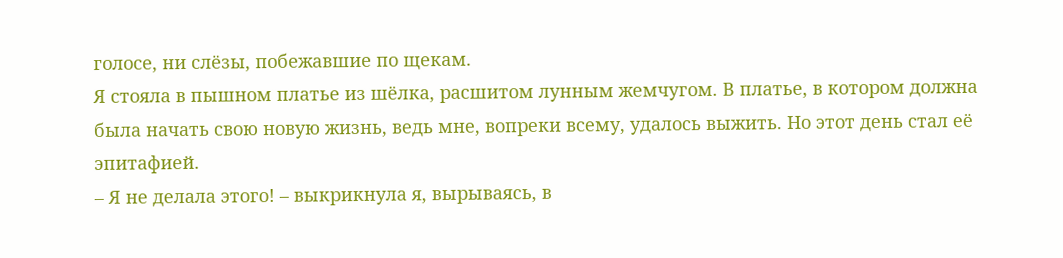голосе, ни слёзы, побежавшие по щекам.
Я стояла в пышном платье из шёлка, расшитом лунным жемчугом. В платье, в котором должна была начать свою новую жизнь, ведь мне, вопреки всему, удалось выжить. Но этот день стал её эпитафией.
– Я не делала этого! – выкрикнула я, вырываясь, в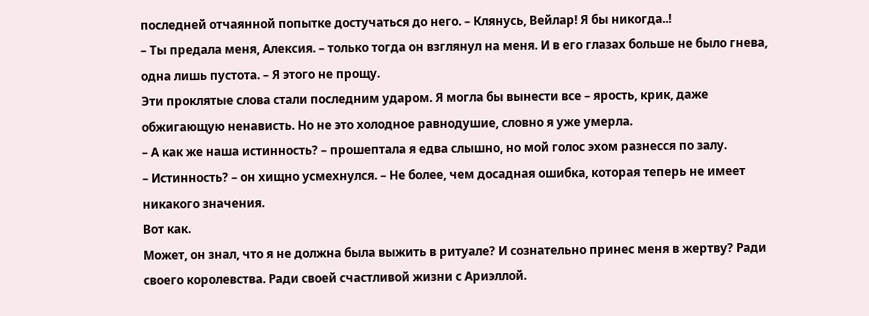последней отчаянной попытке достучаться до него. – Клянусь, Вейлар! Я бы никогда..!
– Ты предала меня, Алексия. – только тогда он взглянул на меня. И в его глазах больше не было гнева, одна лишь пустота. – Я этого не прощу.
Эти проклятые слова стали последним ударом. Я могла бы вынести все – ярость, крик, даже обжигающую ненависть. Но не это холодное равнодушие, словно я уже умерла.
– А как же наша истинность? – прошептала я едва слышно, но мой голос эхом разнесся по залу.
– Истинность? – он хищно усмехнулся. – Не более, чем досадная ошибка, которая теперь не имеет никакого значения.
Вот как.
Может, он знал, что я не должна была выжить в ритуале? И сознательно принес меня в жертву? Ради своего королевства. Ради своей счастливой жизни с Ариэллой.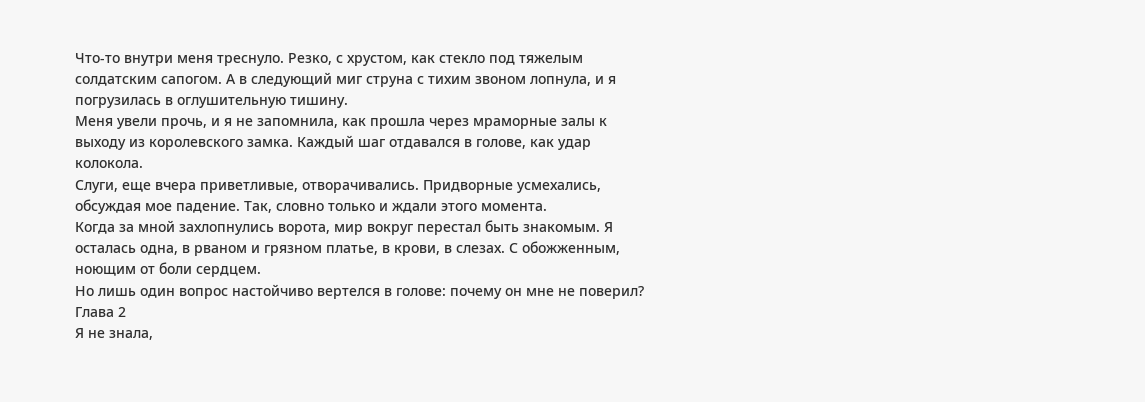Что-то внутри меня треснуло. Резко, с хрустом, как стекло под тяжелым солдатским сапогом. А в следующий миг струна с тихим звоном лопнула, и я погрузилась в оглушительную тишину.
Меня увели прочь, и я не запомнила, как прошла через мраморные залы к выходу из королевского замка. Каждый шаг отдавался в голове, как удар колокола.
Слуги, еще вчера приветливые, отворачивались. Придворные усмехались, обсуждая мое падение. Так, словно только и ждали этого момента.
Когда за мной захлопнулись ворота, мир вокруг перестал быть знакомым. Я осталась одна, в рваном и грязном платье, в крови, в слезах. С обожженным, ноющим от боли сердцем.
Но лишь один вопрос настойчиво вертелся в голове: почему он мне не поверил?
Глава 2
Я не знала,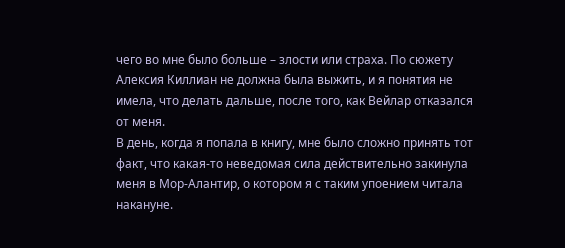чего во мне было больше – злости или страха. По сюжету Алексия Киллиан не должна была выжить, и я понятия не имела, что делать дальше, после того, как Вейлар отказался от меня.
В день, когда я попала в книгу, мне было сложно принять тот факт, что какая-то неведомая сила действительно закинула меня в Мор-Алантир, о котором я с таким упоением читала накануне.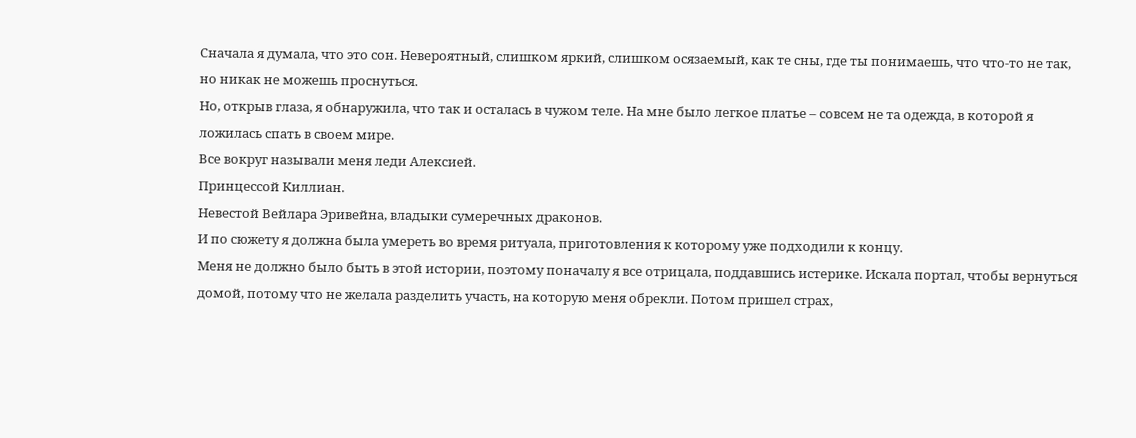Сначала я думала, что это сон. Невероятный, слишком яркий, слишком осязаемый, как те сны, где ты понимаешь, что что-то не так, но никак не можешь проснуться.
Но, открыв глаза, я обнаружила, что так и осталась в чужом теле. На мне было легкое платье – совсем не та одежда, в которой я ложилась спать в своем мире.
Все вокруг называли меня леди Алексией.
Принцессой Киллиан.
Невестой Вейлара Эривейна, владыки сумеречных драконов.
И по сюжету я должна была умереть во время ритуала, приготовления к которому уже подходили к концу.
Меня не должно было быть в этой истории, поэтому поначалу я все отрицала, поддавшись истерике. Искала портал, чтобы вернуться домой, потому что не желала разделить участь, на которую меня обрекли. Потом пришел страх,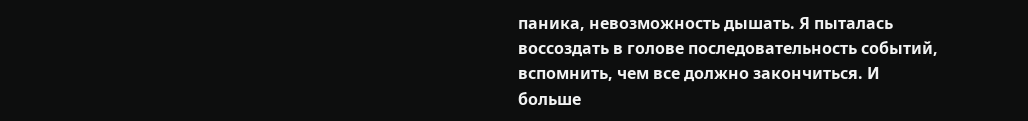паника, невозможность дышать. Я пыталась воссоздать в голове последовательность событий, вспомнить, чем все должно закончиться. И больше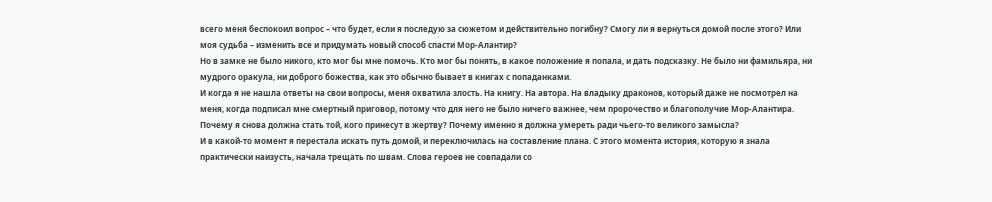всего меня беспокоил вопрос – что будет, если я последую за сюжетом и действительно погибну? Смогу ли я вернуться домой после этого? Или моя судьба – изменить все и придумать новый способ спасти Мор-Алантир?
Но в замке не было никого, кто мог бы мне помочь. Кто мог бы понять, в какое положение я попала, и дать подсказку. Не было ни фамильяра, ни мудрого оракула, ни доброго божества, как это обычно бывает в книгах с попаданками.
И когда я не нашла ответы на свои вопросы, меня охватила злость. На книгу. На автора. На владыку драконов, который даже не посмотрел на меня, когда подписал мне смертный приговор, потому что для него не было ничего важнее, чем пророчество и благополучие Мор-Алантира.
Почему я снова должна стать той, кого принесут в жертву? Почему именно я должна умереть ради чьего-то великого замысла?
И в какой-то момент я перестала искать путь домой, и переключилась на составление плана. С этого момента история, которую я знала практически наизусть, начала трещать по швам. Слова героев не совпадали со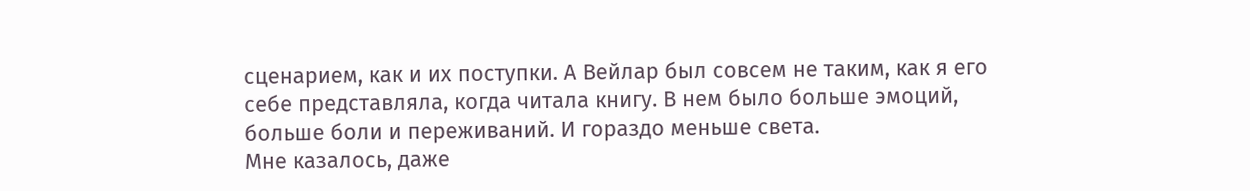сценарием, как и их поступки. А Вейлар был совсем не таким, как я его себе представляла, когда читала книгу. В нем было больше эмоций, больше боли и переживаний. И гораздо меньше света.
Мне казалось, даже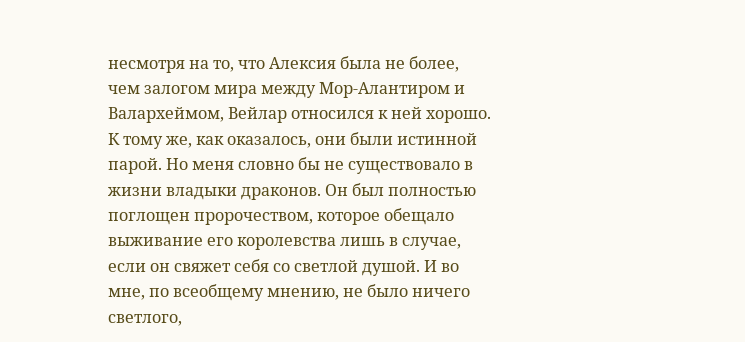несмотря на то, что Алексия была не более, чем залогом мира между Мор-Алантиром и Валархеймом, Вейлар относился к ней хорошо. К тому же, как оказалось, они были истинной парой. Но меня словно бы не существовало в жизни владыки драконов. Он был полностью поглощен пророчеством, которое обещало выживание его королевства лишь в случае, если он свяжет себя со светлой душой. И во мне, по всеобщему мнению, не было ничего светлого,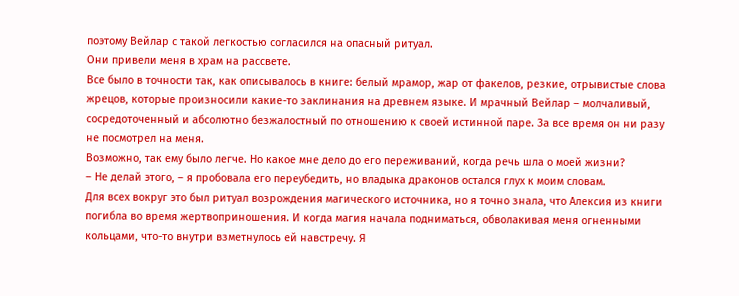поэтому Вейлар с такой легкостью согласился на опасный ритуал.
Они привели меня в храм на рассвете.
Все было в точности так, как описывалось в книге: белый мрамор, жар от факелов, резкие, отрывистые слова жрецов, которые произносили какие-то заклинания на древнем языке. И мрачный Вейлар – молчаливый, сосредоточенный и абсолютно безжалостный по отношению к своей истинной паре. За все время он ни разу не посмотрел на меня.
Возможно, так ему было легче. Но какое мне дело до его переживаний, когда речь шла о моей жизни?
– Не делай этого, – я пробовала его переубедить, но владыка драконов остался глух к моим словам.
Для всех вокруг это был ритуал возрождения магического источника, но я точно знала, что Алексия из книги погибла во время жертвоприношения. И когда магия начала подниматься, обволакивая меня огненными кольцами, что-то внутри взметнулось ей навстречу. Я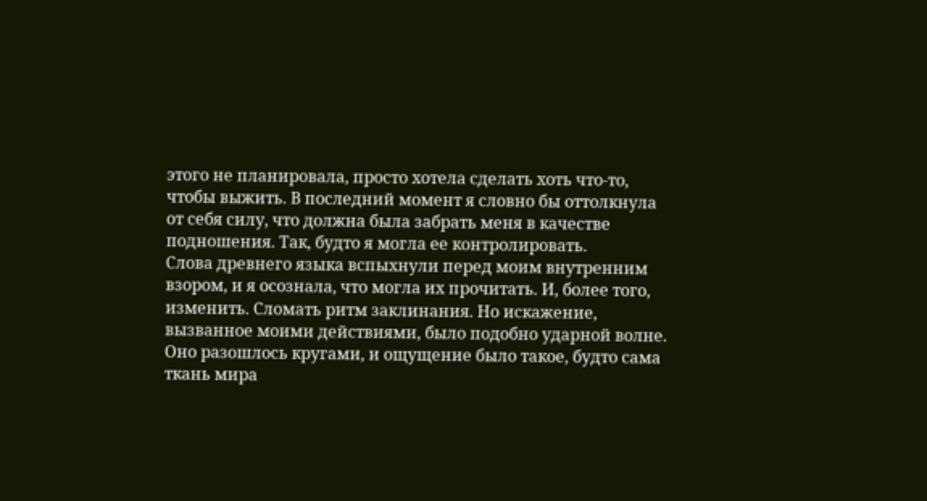этого не планировала, просто хотела сделать хоть что-то, чтобы выжить. В последний момент я словно бы оттолкнула от себя силу, что должна была забрать меня в качестве подношения. Так, будто я могла ее контролировать.
Слова древнего языка вспыхнули перед моим внутренним взором, и я осознала, что могла их прочитать. И, более того, изменить. Сломать ритм заклинания. Но искажение, вызванное моими действиями, было подобно ударной волне. Оно разошлось кругами, и ощущение было такое, будто сама ткань мира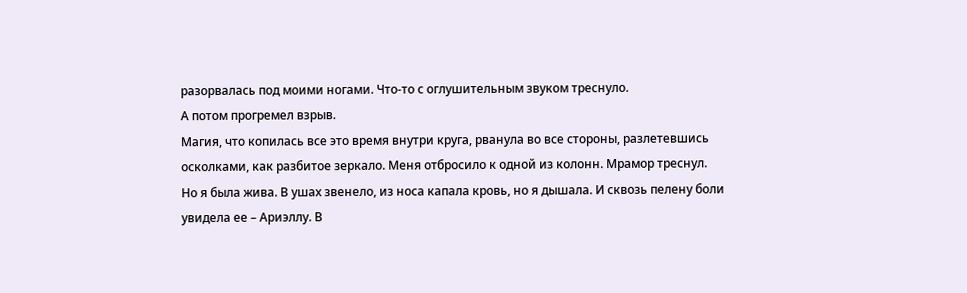разорвалась под моими ногами. Что-то с оглушительным звуком треснуло.
А потом прогремел взрыв.
Магия, что копилась все это время внутри круга, рванула во все стороны, разлетевшись осколками, как разбитое зеркало. Меня отбросило к одной из колонн. Мрамор треснул. Но я была жива. В ушах звенело, из носа капала кровь, но я дышала. И сквозь пелену боли увидела ее – Ариэллу. В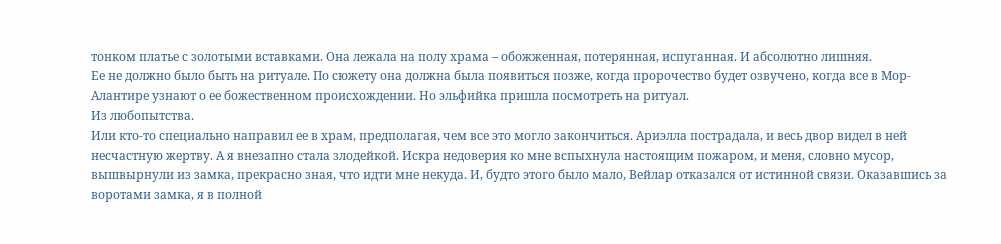тонком платье с золотыми вставками. Она лежала на полу храма – обожженная, потерянная, испуганная. И абсолютно лишняя.
Ее не должно было быть на ритуале. По сюжету она должна была появиться позже, когда пророчество будет озвучено, когда все в Мор-Алантире узнают о ее божественном происхождении. Но эльфийка пришла посмотреть на ритуал.
Из любопытства.
Или кто-то специально направил ее в храм, предполагая, чем все это могло закончиться. Ариэлла пострадала, и весь двор видел в ней несчастную жертву. А я внезапно стала злодейкой. Искра недоверия ко мне вспыхнула настоящим пожаром, и меня, словно мусор, вышвырнули из замка, прекрасно зная, что идти мне некуда. И, будто этого было мало, Вейлар отказался от истинной связи. Оказавшись за воротами замка, я в полной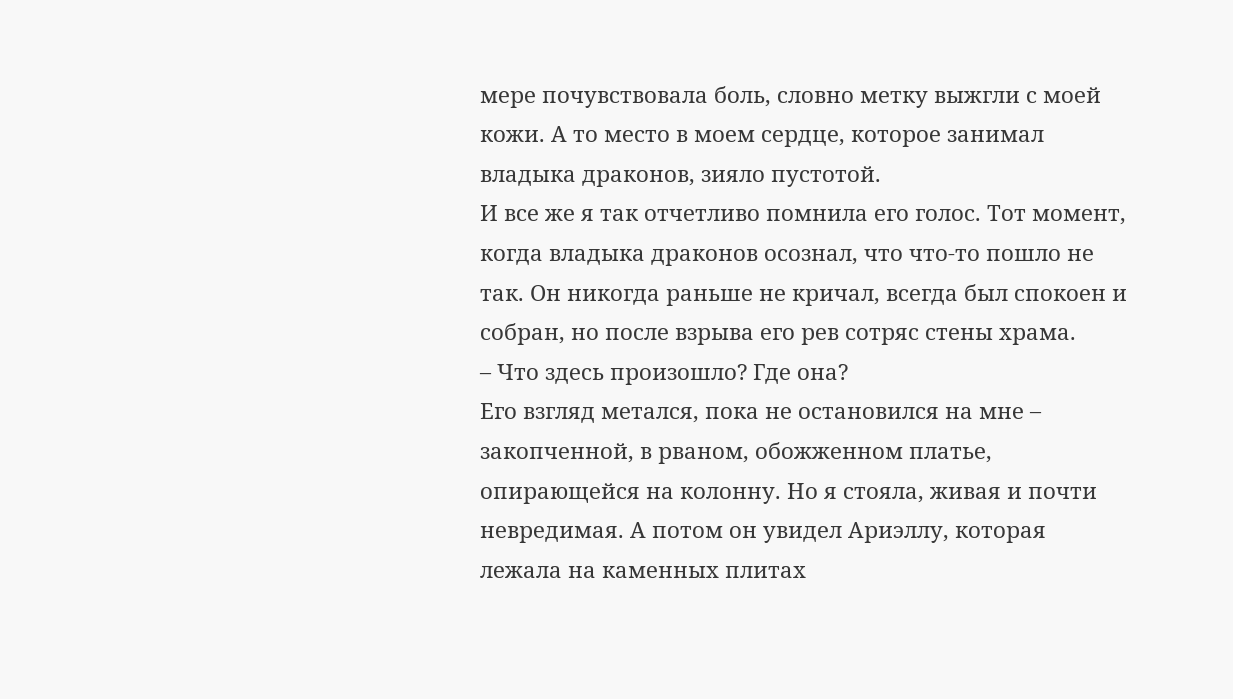мере почувствовала боль, словно метку выжгли с моей кожи. А то место в моем сердце, которое занимал владыка драконов, зияло пустотой.
И все же я так отчетливо помнила его голос. Тот момент, когда владыка драконов осознал, что что-то пошло не так. Он никогда раньше не кричал, всегда был спокоен и собран, но после взрыва его рев сотряс стены храма.
– Что здесь произошло? Где она?
Его взгляд метался, пока не остановился на мне – закопченной, в рваном, обожженном платье, опирающейся на колонну. Но я стояла, живая и почти невредимая. А потом он увидел Ариэллу, которая лежала на каменных плитах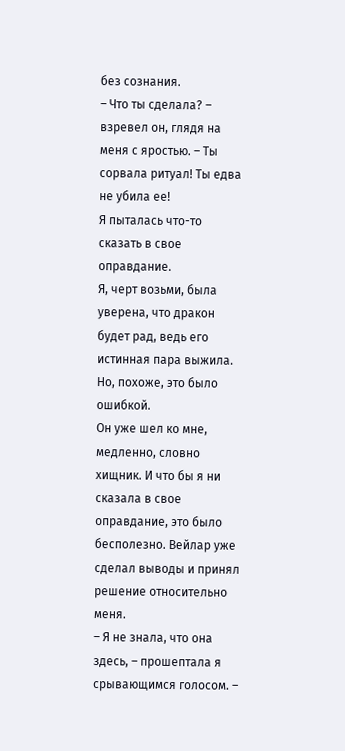без сознания.
– Что ты сделала? – взревел он, глядя на меня с яростью. – Ты сорвала ритуал! Ты едва не убила ее!
Я пыталась что-то сказать в свое оправдание.
Я, черт возьми, была уверена, что дракон будет рад, ведь его истинная пара выжила. Но, похоже, это было ошибкой.
Он уже шел ко мне, медленно, словно хищник. И что бы я ни сказала в свое оправдание, это было бесполезно. Вейлар уже сделал выводы и принял решение относительно меня.
– Я не знала, что она здесь, – прошептала я срывающимся голосом. –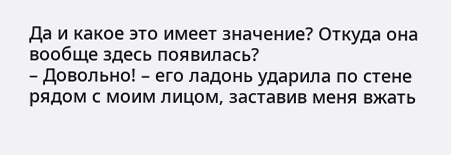Да и какое это имеет значение? Откуда она вообще здесь появилась?
– Довольно! – его ладонь ударила по стене рядом с моим лицом, заставив меня вжать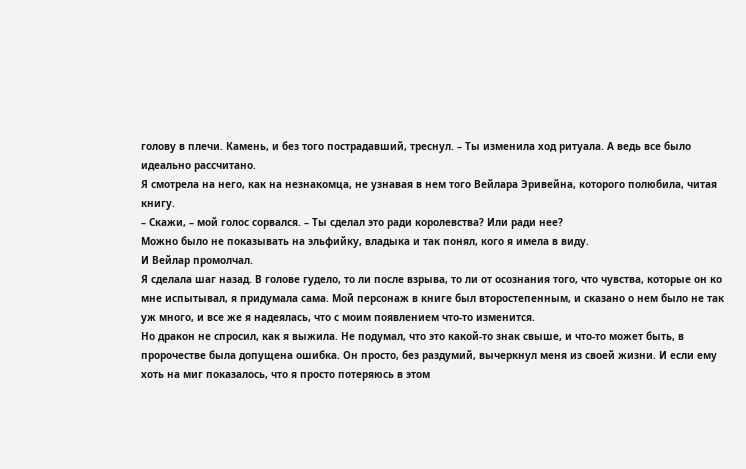голову в плечи. Камень, и без того пострадавший, треснул. – Ты изменила ход ритуала. А ведь все было идеально рассчитано.
Я смотрела на него, как на незнакомца, не узнавая в нем того Вейлара Эривейна, которого полюбила, читая книгу.
– Скажи, – мой голос сорвался. – Ты сделал это ради королевства? Или ради нее?
Можно было не показывать на эльфийку, владыка и так понял, кого я имела в виду.
И Вейлар промолчал.
Я сделала шаг назад. В голове гудело, то ли после взрыва, то ли от осознания того, что чувства, которые он ко мне испытывал, я придумала сама. Мой персонаж в книге был второстепенным, и сказано о нем было не так уж много, и все же я надеялась, что с моим появлением что-то изменится.
Но дракон не спросил, как я выжила. Не подумал, что это какой-то знак свыше, и что-то может быть, в пророчестве была допущена ошибка. Он просто, без раздумий, вычеркнул меня из своей жизни. И если ему хоть на миг показалось, что я просто потеряюсь в этом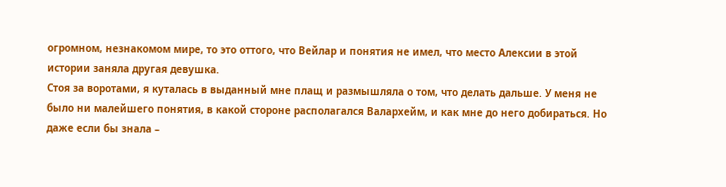огромном, незнакомом мире, то это оттого, что Вейлар и понятия не имел, что место Алексии в этой истории заняла другая девушка.
Стоя за воротами, я куталась в выданный мне плащ и размышляла о том, что делать дальше. У меня не было ни малейшего понятия, в какой стороне располагался Валархейм, и как мне до него добираться. Но даже если бы знала –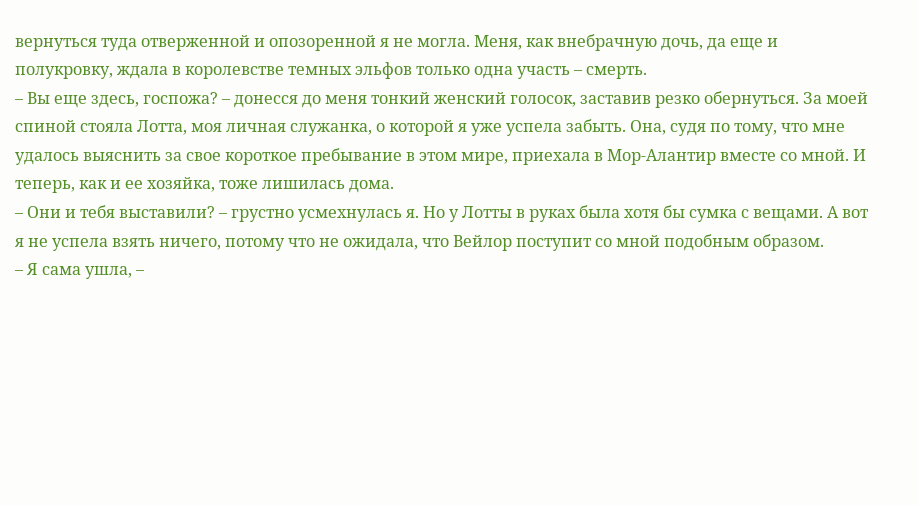вернуться туда отверженной и опозоренной я не могла. Меня, как внебрачную дочь, да еще и полукровку, ждала в королевстве темных эльфов только одна участь – смерть.
– Вы еще здесь, госпожа? – донесся до меня тонкий женский голосок, заставив резко обернуться. За моей спиной стояла Лотта, моя личная служанка, о которой я уже успела забыть. Она, судя по тому, что мне удалось выяснить за свое короткое пребывание в этом мире, приехала в Мор-Алантир вместе со мной. И теперь, как и ее хозяйка, тоже лишилась дома.
– Они и тебя выставили? – грустно усмехнулась я. Но у Лотты в руках была хотя бы сумка с вещами. А вот я не успела взять ничего, потому что не ожидала, что Вейлор поступит со мной подобным образом.
– Я сама ушла, –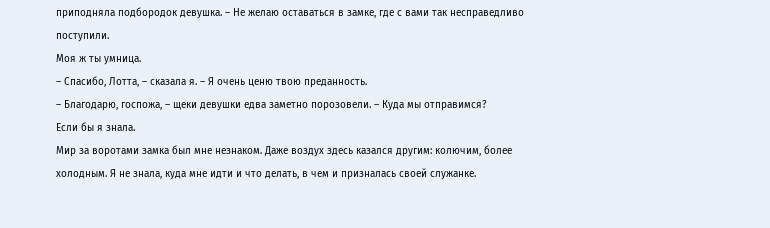приподняла подбородок девушка. – Не желаю оставаться в замке, где с вами так несправедливо поступили.
Моя ж ты умница.
– Спасибо, Лотта, – сказала я. – Я очень ценю твою преданность.
– Благодарю, госпожа, – щеки девушки едва заметно порозовели. – Куда мы отправимся?
Если бы я знала.
Мир за воротами замка был мне незнаком. Даже воздух здесь казался другим: колючим, более холодным. Я не знала, куда мне идти и что делать, в чем и призналась своей служанке.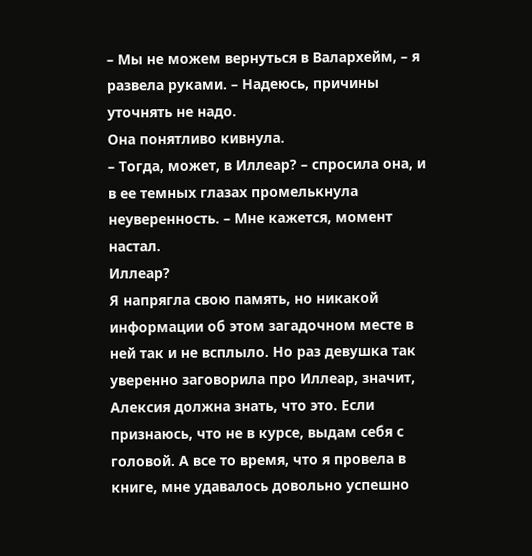– Мы не можем вернуться в Валархейм, – я развела руками. – Надеюсь, причины уточнять не надо.
Она понятливо кивнула.
– Тогда, может, в Иллеар? – спросила она, и в ее темных глазах промелькнула неуверенность. – Мне кажется, момент настал.
Иллеар?
Я напрягла свою память, но никакой информации об этом загадочном месте в ней так и не всплыло. Но раз девушка так уверенно заговорила про Иллеар, значит, Алексия должна знать, что это. Если признаюсь, что не в курсе, выдам себя с головой. А все то время, что я провела в книге, мне удавалось довольно успешно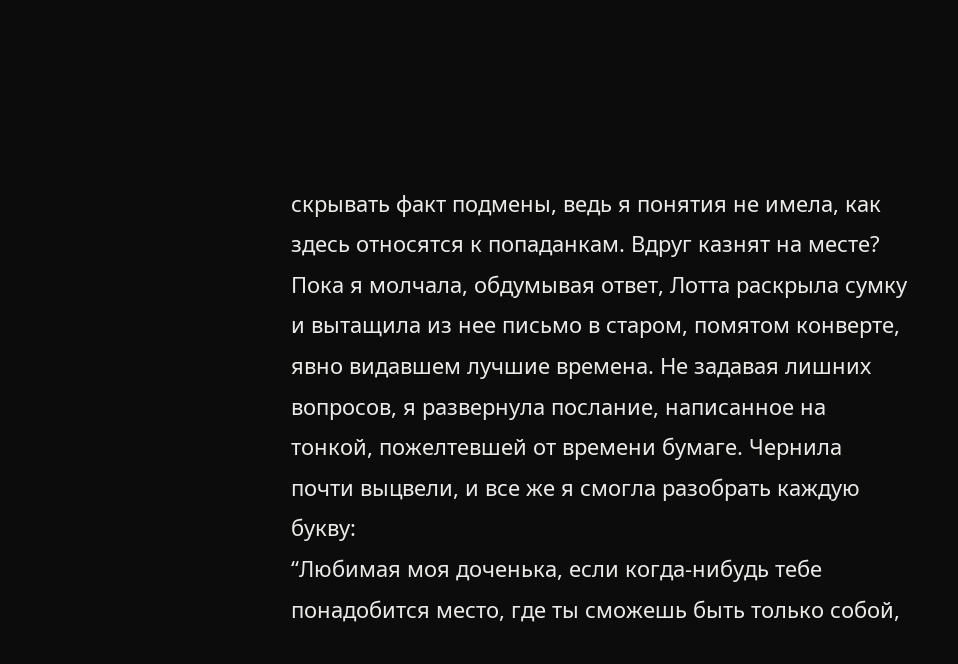скрывать факт подмены, ведь я понятия не имела, как здесь относятся к попаданкам. Вдруг казнят на месте?
Пока я молчала, обдумывая ответ, Лотта раскрыла сумку и вытащила из нее письмо в старом, помятом конверте, явно видавшем лучшие времена. Не задавая лишних вопросов, я развернула послание, написанное на тонкой, пожелтевшей от времени бумаге. Чернила почти выцвели, и все же я смогла разобрать каждую букву:
“Любимая моя доченька, если когда-нибудь тебе понадобится место, где ты сможешь быть только собой,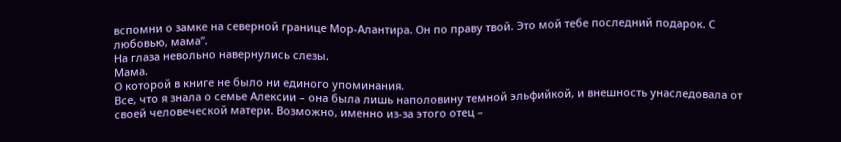вспомни о замке на северной границе Мор-Алантира. Он по праву твой. Это мой тебе последний подарок. С любовью, мама”.
На глаза невольно навернулись слезы.
Мама.
О которой в книге не было ни единого упоминания.
Все, что я знала о семье Алексии – она была лишь наполовину темной эльфийкой, и внешность унаследовала от своей человеческой матери. Возможно, именно из-за этого отец –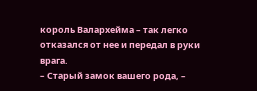король Валархейма – так легко отказался от нее и передал в руки врага.
– Старый замок вашего рода, –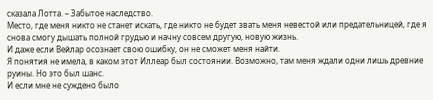сказала Лотта. – Забытое наследство.
Место, где меня никто не станет искать, где никто не будет звать меня невестой или предательницей, где я снова смогу дышать полной грудью и начну совсем другую, новую жизнь.
И даже если Вейлар осознает свою ошибку, он не сможет меня найти.
Я понятия не имела, в каком этот Иллеар был состоянии. Возможно, там меня ждали одни лишь древние руины. Но это был шанс.
И если мне не суждено было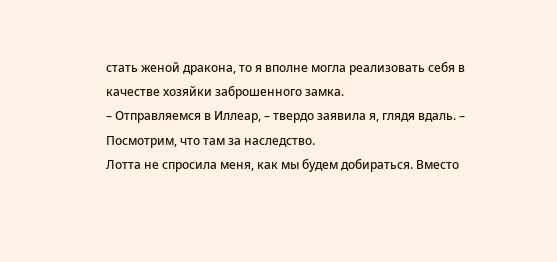стать женой дракона, то я вполне могла реализовать себя в качестве хозяйки заброшенного замка.
– Отправляемся в Иллеар, – твердо заявила я, глядя вдаль. – Посмотрим, что там за наследство.
Лотта не спросила меня, как мы будем добираться. Вместо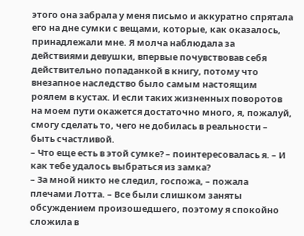этого она забрала у меня письмо и аккуратно спрятала его на дне сумки с вещами, которые, как оказалось, принадлежали мне. Я молча наблюдала за действиями девушки, впервые почувствовав себя действительно попаданкой в книгу, потому что внезапное наследство было самым настоящим роялем в кустах. И если таких жизненных поворотов на моем пути окажется достаточно много, я, пожалуй, смогу сделать то, чего не добилась в реальности – быть счастливой.
– Что еще есть в этой сумке? – поинтересовалась я. – И как тебе удалось выбраться из замка?
– За мной никто не следил, госпожа, – пожала плечами Лотта. – Все были слишком заняты обсуждением произошедшего, поэтому я спокойно сложила в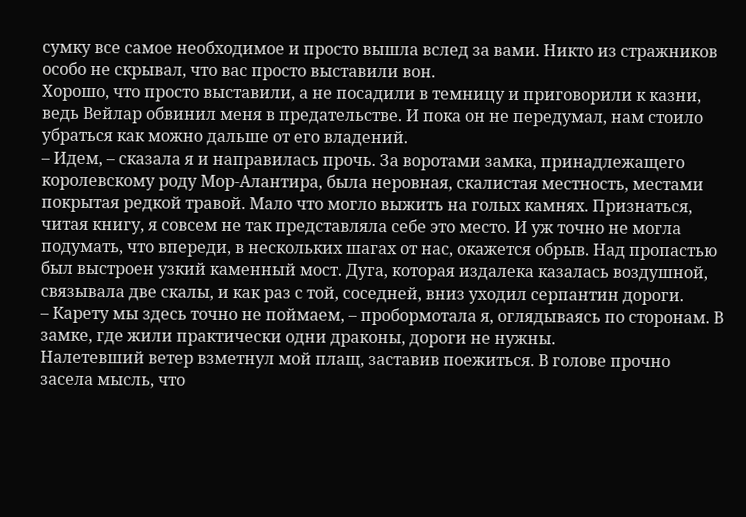сумку все самое необходимое и просто вышла вслед за вами. Никто из стражников особо не скрывал, что вас просто выставили вон.
Хорошо, что просто выставили, а не посадили в темницу и приговорили к казни, ведь Вейлар обвинил меня в предательстве. И пока он не передумал, нам стоило убраться как можно дальше от его владений.
– Идем, – сказала я и направилась прочь. За воротами замка, принадлежащего королевскому роду Мор-Алантира, была неровная, скалистая местность, местами покрытая редкой травой. Мало что могло выжить на голых камнях. Признаться, читая книгу, я совсем не так представляла себе это место. И уж точно не могла подумать, что впереди, в нескольких шагах от нас, окажется обрыв. Над пропастью был выстроен узкий каменный мост. Дуга, которая издалека казалась воздушной, связывала две скалы, и как раз с той, соседней, вниз уходил серпантин дороги.
– Карету мы здесь точно не поймаем, – пробормотала я, оглядываясь по сторонам. В замке, где жили практически одни драконы, дороги не нужны.
Налетевший ветер взметнул мой плащ, заставив поежиться. В голове прочно засела мысль, что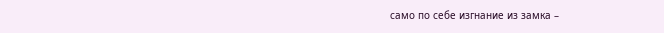само по себе изгнание из замка –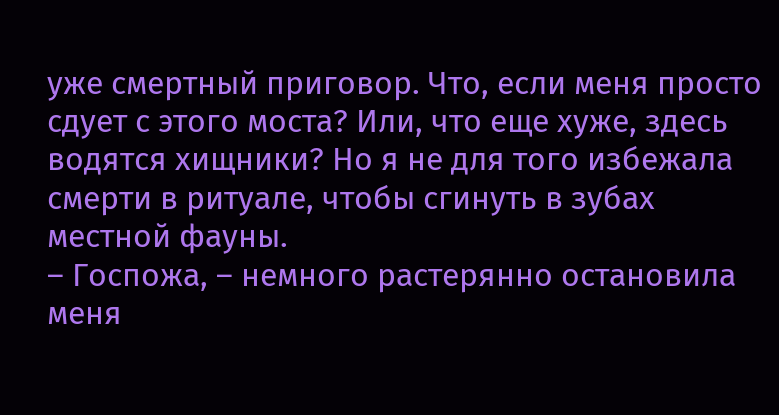уже смертный приговор. Что, если меня просто сдует с этого моста? Или, что еще хуже, здесь водятся хищники? Но я не для того избежала смерти в ритуале, чтобы сгинуть в зубах местной фауны.
– Госпожа, – немного растерянно остановила меня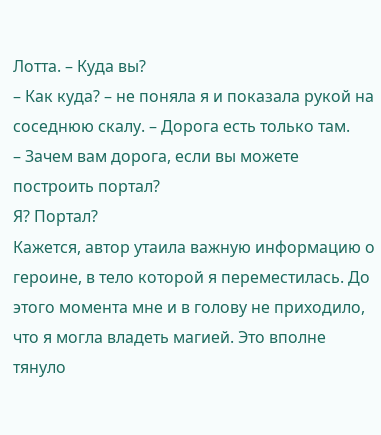Лотта. – Куда вы?
– Как куда? – не поняла я и показала рукой на соседнюю скалу. – Дорога есть только там.
– Зачем вам дорога, если вы можете построить портал?
Я? Портал?
Кажется, автор утаила важную информацию о героине, в тело которой я переместилась. До этого момента мне и в голову не приходило, что я могла владеть магией. Это вполне тянуло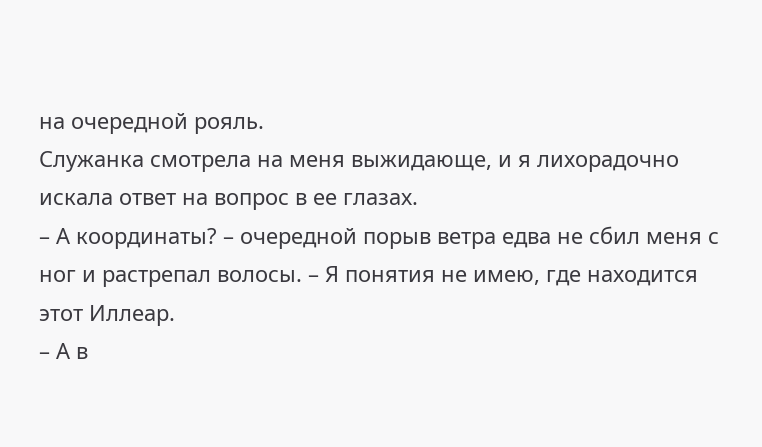на очередной рояль.
Служанка смотрела на меня выжидающе, и я лихорадочно искала ответ на вопрос в ее глазах.
– А координаты? – очередной порыв ветра едва не сбил меня с ног и растрепал волосы. – Я понятия не имею, где находится этот Иллеар.
– А в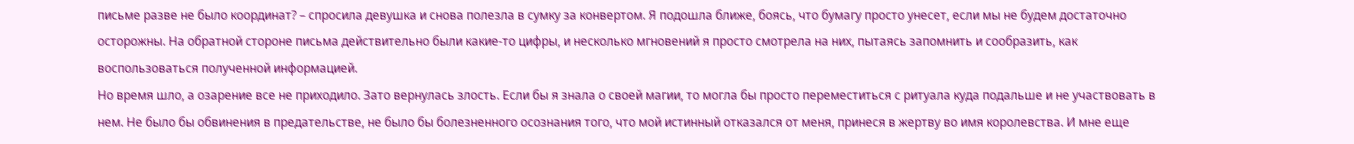письме разве не было координат? – спросила девушка и снова полезла в сумку за конвертом. Я подошла ближе, боясь, что бумагу просто унесет, если мы не будем достаточно осторожны. На обратной стороне письма действительно были какие-то цифры, и несколько мгновений я просто смотрела на них, пытаясь запомнить и сообразить, как воспользоваться полученной информацией.
Но время шло, а озарение все не приходило. Зато вернулась злость. Если бы я знала о своей магии, то могла бы просто переместиться с ритуала куда подальше и не участвовать в нем. Не было бы обвинения в предательстве, не было бы болезненного осознания того, что мой истинный отказался от меня, принеся в жертву во имя королевства. И мне еще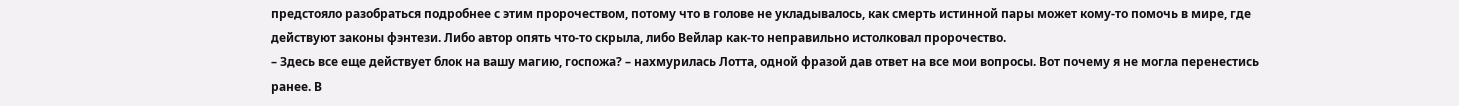предстояло разобраться подробнее с этим пророчеством, потому что в голове не укладывалось, как смерть истинной пары может кому-то помочь в мире, где действуют законы фэнтези. Либо автор опять что-то скрыла, либо Вейлар как-то неправильно истолковал пророчество.
– Здесь все еще действует блок на вашу магию, госпожа? – нахмурилась Лотта, одной фразой дав ответ на все мои вопросы. Вот почему я не могла перенестись ранее. В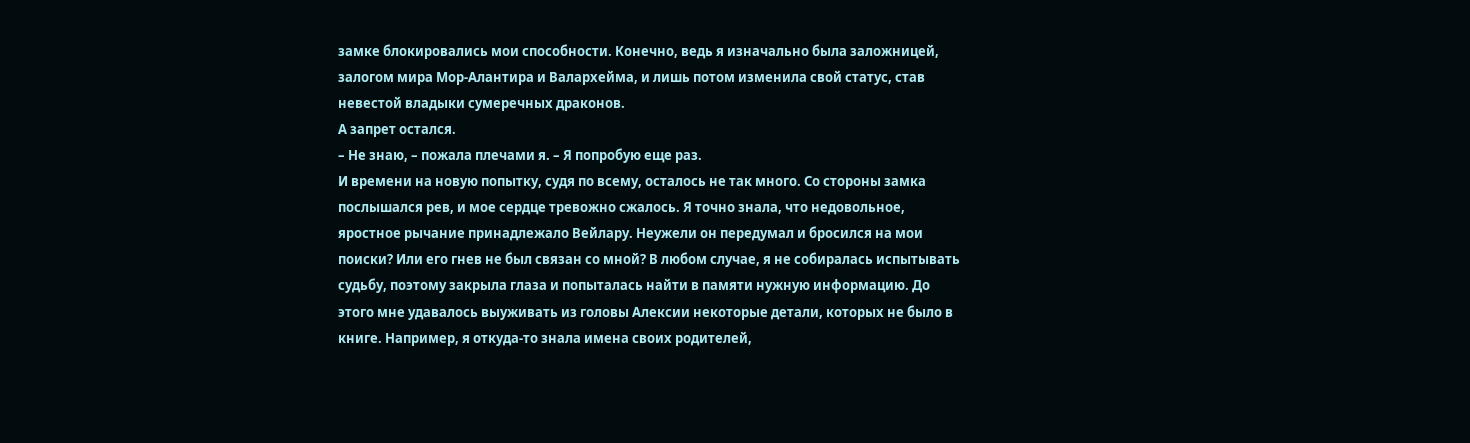замке блокировались мои способности. Конечно, ведь я изначально была заложницей, залогом мира Мор-Алантира и Валархейма, и лишь потом изменила свой статус, став невестой владыки сумеречных драконов.
А запрет остался.
– Не знаю, – пожала плечами я. – Я попробую еще раз.
И времени на новую попытку, судя по всему, осталось не так много. Со стороны замка послышался рев, и мое сердце тревожно сжалось. Я точно знала, что недовольное, яростное рычание принадлежало Вейлару. Неужели он передумал и бросился на мои поиски? Или его гнев не был связан со мной? В любом случае, я не собиралась испытывать судьбу, поэтому закрыла глаза и попыталась найти в памяти нужную информацию. До этого мне удавалось выуживать из головы Алексии некоторые детали, которых не было в книге. Например, я откуда-то знала имена своих родителей,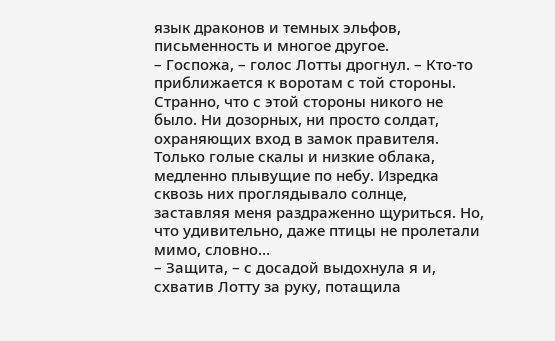язык драконов и темных эльфов, письменность и многое другое.
– Госпожа, – голос Лотты дрогнул. – Кто-то приближается к воротам с той стороны.
Странно, что с этой стороны никого не было. Ни дозорных, ни просто солдат, охраняющих вход в замок правителя. Только голые скалы и низкие облака, медленно плывущие по небу. Изредка сквозь них проглядывало солнце, заставляя меня раздраженно щуриться. Но, что удивительно, даже птицы не пролетали мимо, словно…
– Защита, – с досадой выдохнула я и, схватив Лотту за руку, потащила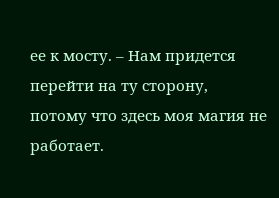ее к мосту. – Нам придется перейти на ту сторону, потому что здесь моя магия не работает.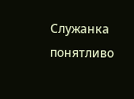Служанка понятливо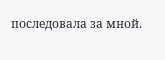последовала за мной.